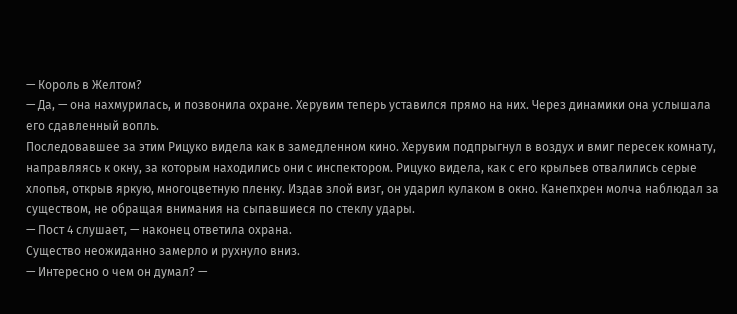— Король в Желтом?
— Да, — она нахмурилась, и позвонила охране. Херувим теперь уставился прямо на них. Через динамики она услышала его сдавленный вопль.
Последовавшее за этим Рицуко видела как в замедленном кино. Херувим подпрыгнул в воздух и вмиг пересек комнату, направляясь к окну, за которым находились они с инспектором. Рицуко видела, как с его крыльев отвалились серые хлопья, открыв яркую, многоцветную пленку. Издав злой визг, он ударил кулаком в окно. Канепхрен молча наблюдал за существом, не обращая внимания на сыпавшиеся по стеклу удары.
— Пост 4 слушает, — наконец ответила охрана.
Существо неожиданно замерло и рухнуло вниз.
— Интересно о чем он думал? —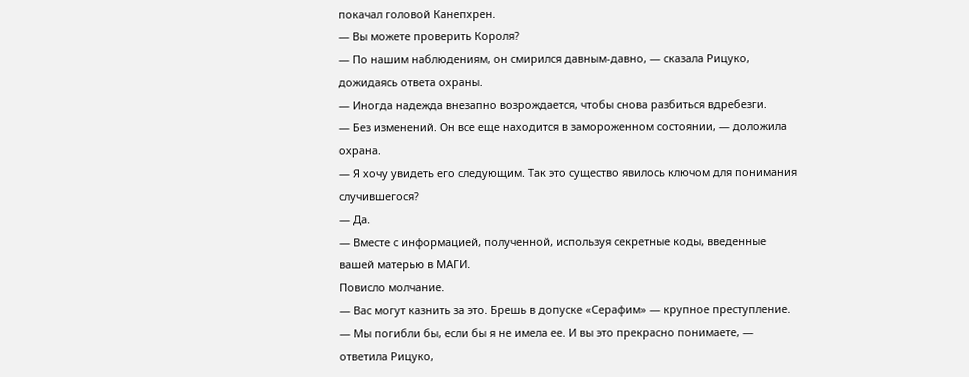покачал головой Канепхрен.
— Вы можете проверить Короля?
— По нашим наблюдениям, он смирился давным-давно, — сказала Рицуко, дожидаясь ответа охраны.
— Иногда надежда внезапно возрождается, чтобы снова разбиться вдребезги.
— Без изменений. Он все еще находится в замороженном состоянии, — доложила охрана.
— Я хочу увидеть его следующим. Так это существо явилось ключом для понимания случившегося?
— Да.
— Вместе с информацией, полученной, используя секретные коды, введенные вашей матерью в МАГИ.
Повисло молчание.
— Вас могут казнить за это. Брешь в допуске «Серафим» — крупное преступление.
— Мы погибли бы, если бы я не имела ее. И вы это прекрасно понимаете, — ответила Рицуко,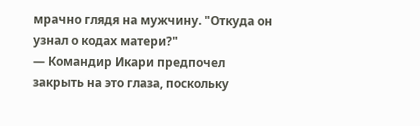мрачно глядя на мужчину. "Откуда он узнал о кодах матери?"
— Командир Икари предпочел закрыть на это глаза, поскольку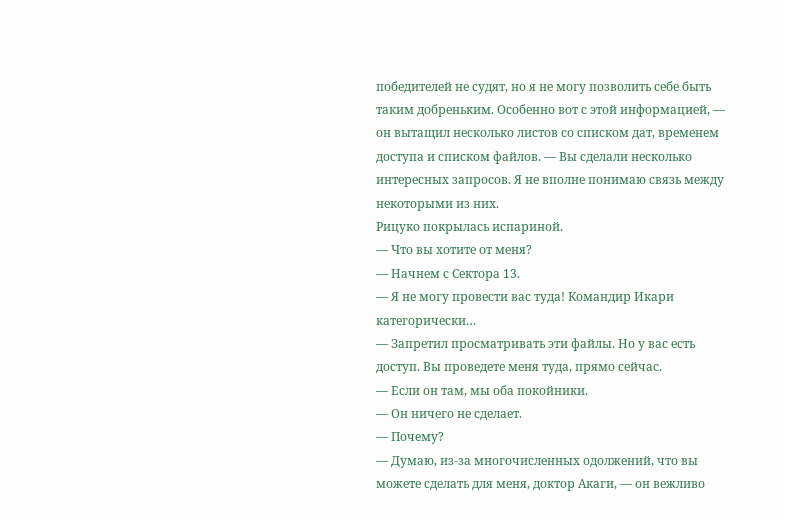победителей не судят, но я не могу позволить себе быть таким добреньким. Особенно вот с этой информацией, — он вытащил несколько листов со списком дат, временем доступа и списком файлов. — Вы сделали несколько интересных запросов. Я не вполне понимаю связь между некоторыми из них.
Рицуко покрылась испариной.
— Что вы хотите от меня?
— Начнем с Сектора 13.
— Я не могу провести вас туда! Командир Икари категорически…
— Запретил просматривать эти файлы. Но у вас есть доступ. Вы проведете меня туда, прямо сейчас.
— Если он там, мы оба покойники.
— Он ничего не сделает.
— Почему?
— Думаю, из-за многочисленных одолжений, что вы можете сделать для меня, доктор Акаги, — он вежливо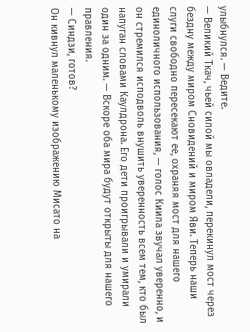улыбнулся. — Ведите.
— Великий Ткач, чьей силой мы овладели, перекинул мост через бездну между миром Сновидений и миром Яви. Теперь наши слуги свободно пересекают ее, охраняя мост для нашего единоличного использования, — голос Киила звучал уверенно, и он стремился исподволь внушить уверенность всем тем, кто был напуган словами Каулдрона. Его дети проигрывали и умирали один за одним. — Вскоре оба мира будут открыты для нашего правления.
— Синдзи, готов?
Он кивнул маленькому изображению Мисато на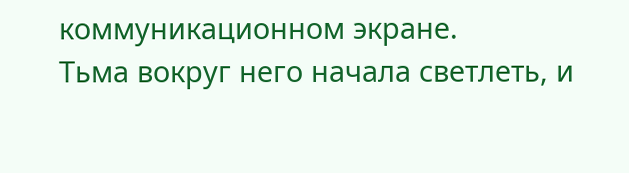коммуникационном экране.
Тьма вокруг него начала светлеть, и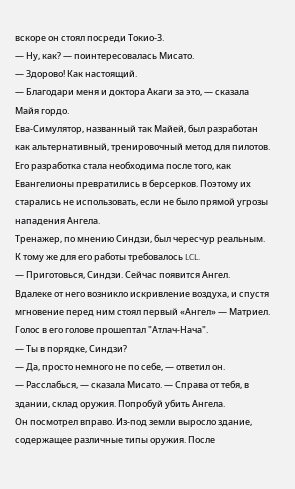вскоре он стоял посреди Токио-3.
— Ну, как? — поинтересовалась Мисато.
— Здорово! Как настоящий.
— Благодари меня и доктора Акаги за это, — сказала Майя гордо.
Ева-Симулятор, названный так Майей, был разработан как альтернативный, тренировочный метод для пилотов. Его разработка стала необходима после того, как Евангелионы превратились в берсерков. Поэтому их старались не использовать, если не было прямой угрозы нападения Ангела.
Тренажер, по мнению Синдзи, был чересчур реальным. К тому же для его работы требовалось LCL.
— Приготовься, Синдзи. Сейчас появится Ангел.
Вдалеке от него возникло искривление воздуха, и спустя мгновение перед ним стоял первый «Ангел» — Матриел.
Голос в его голове прошептал "Атлач-Нача".
— Ты в порядке, Синдзи?
— Да, просто немного не по себе, — ответил он.
— Расслабься, — сказала Мисато. — Справа от тебя, в здании, склад оружия. Попробуй убить Ангела.
Он посмотрел вправо. Из-под земли выросло здание, содержащее различные типы оружия. После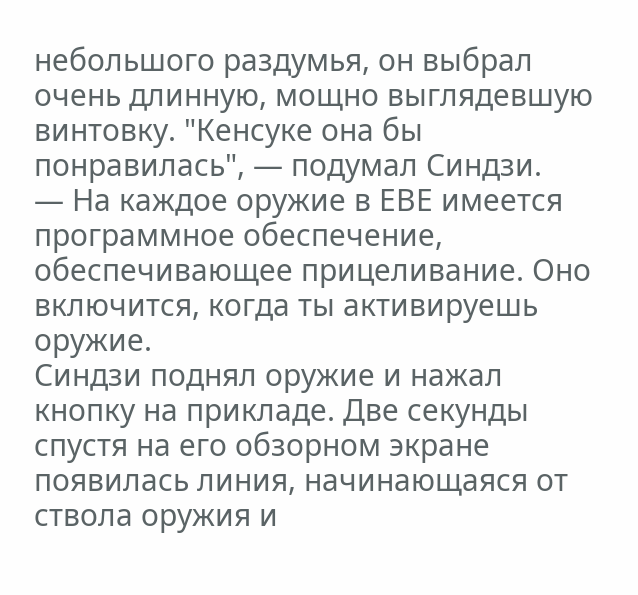небольшого раздумья, он выбрал очень длинную, мощно выглядевшую винтовку. "Кенсуке она бы понравилась", — подумал Синдзи.
— На каждое оружие в ЕВЕ имеется программное обеспечение, обеспечивающее прицеливание. Оно включится, когда ты активируешь оружие.
Синдзи поднял оружие и нажал кнопку на прикладе. Две секунды спустя на его обзорном экране появилась линия, начинающаяся от ствола оружия и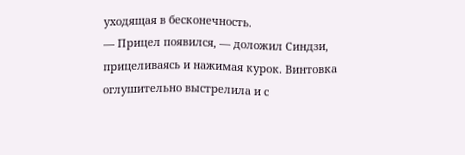уходящая в бесконечность.
— Прицел появился, — доложил Синдзи, прицеливаясь и нажимая курок. Винтовка оглушительно выстрелила и с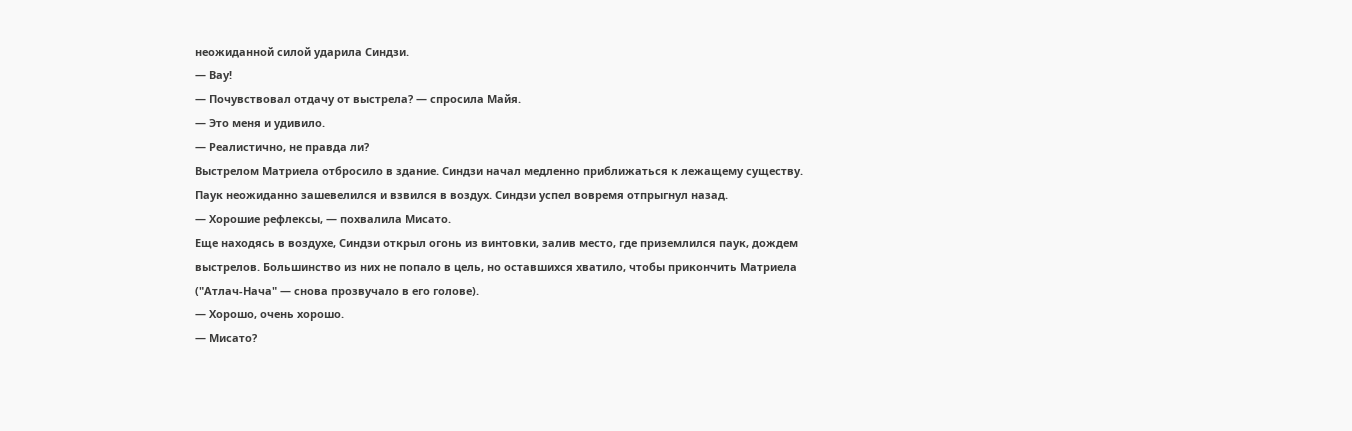неожиданной силой ударила Синдзи.
— Вау!
— Почувствовал отдачу от выстрела? — спросила Майя.
— Это меня и удивило.
— Реалистично, не правда ли?
Выстрелом Матриела отбросило в здание. Синдзи начал медленно приближаться к лежащему существу. Паук неожиданно зашевелился и взвился в воздух. Синдзи успел вовремя отпрыгнул назад.
— Хорошие рефлексы, — похвалила Мисато.
Еще находясь в воздухе, Синдзи открыл огонь из винтовки, залив место, где приземлился паук, дождем выстрелов. Большинство из них не попало в цель, но оставшихся хватило, чтобы прикончить Матриела ("Атлач-Нача" — снова прозвучало в его голове).
— Хорошо, очень хорошо.
— Мисато?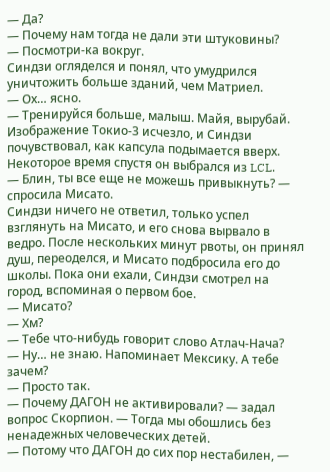— Да?
— Почему нам тогда не дали эти штуковины?
— Посмотри-ка вокруг.
Синдзи огляделся и понял, что умудрился уничтожить больше зданий, чем Матриел.
— Ох… ясно.
— Тренируйся больше, малыш. Майя, вырубай.
Изображение Токио-3 исчезло, и Синдзи почувствовал, как капсула подымается вверх. Некоторое время спустя он выбрался из LCL.
— Блин, ты все еще не можешь привыкнуть? — спросила Мисато.
Синдзи ничего не ответил, только успел взглянуть на Мисато, и его снова вырвало в ведро. После нескольких минут рвоты, он принял душ, переоделся, и Мисато подбросила его до школы. Пока они ехали, Синдзи смотрел на город, вспоминая о первом бое.
— Мисато?
— Хм?
— Тебе что-нибудь говорит слово Атлач-Нача?
— Ну… не знаю. Напоминает Мексику. А тебе зачем?
— Просто так.
— Почему ДАГОН не активировали? — задал вопрос Скорпион. — Тогда мы обошлись без ненадежных человеческих детей.
— Потому что ДАГОН до сих пор нестабилен, —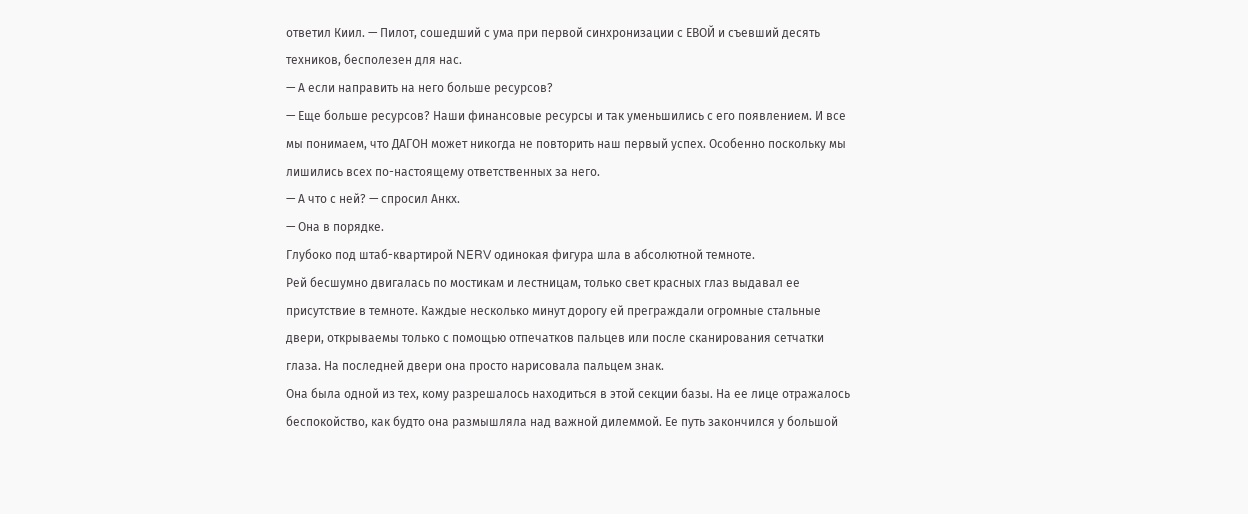ответил Киил. — Пилот, сошедший с ума при первой синхронизации с ЕВОЙ и съевший десять техников, бесполезен для нас.
— А если направить на него больше ресурсов?
— Еще больше ресурсов? Наши финансовые ресурсы и так уменьшились с его появлением. И все мы понимаем, что ДАГОН может никогда не повторить наш первый успех. Особенно поскольку мы лишились всех по-настоящему ответственных за него.
— А что с ней? — спросил Анкх.
— Она в порядке.
Глубоко под штаб-квартирой NERV одинокая фигура шла в абсолютной темноте.
Рей бесшумно двигалась по мостикам и лестницам, только свет красных глаз выдавал ее присутствие в темноте. Каждые несколько минут дорогу ей преграждали огромные стальные двери, открываемы только с помощью отпечатков пальцев или после сканирования сетчатки глаза. На последней двери она просто нарисовала пальцем знак.
Она была одной из тех, кому разрешалось находиться в этой секции базы. На ее лице отражалось беспокойство, как будто она размышляла над важной дилеммой. Ее путь закончился у большой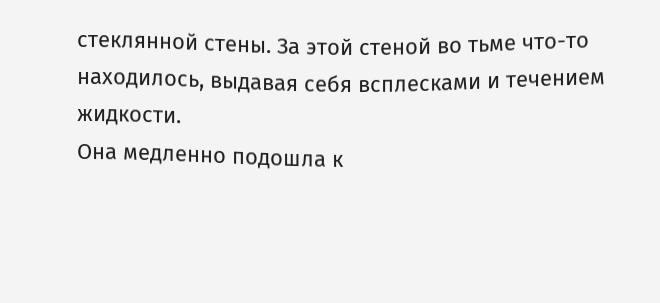стеклянной стены. За этой стеной во тьме что-то находилось, выдавая себя всплесками и течением жидкости.
Она медленно подошла к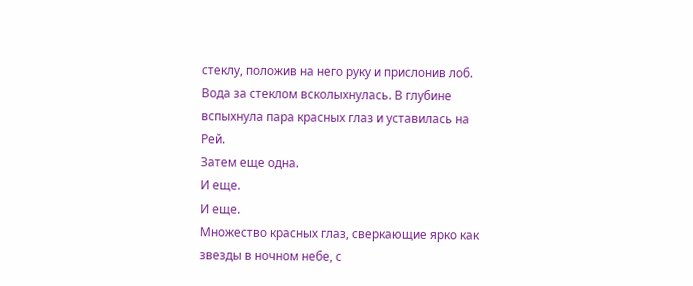стеклу, положив на него руку и прислонив лоб. Вода за стеклом всколыхнулась. В глубине вспыхнула пара красных глаз и уставилась на Рей.
Затем еще одна.
И еще.
И еще.
Множество красных глаз, сверкающие ярко как звезды в ночном небе, с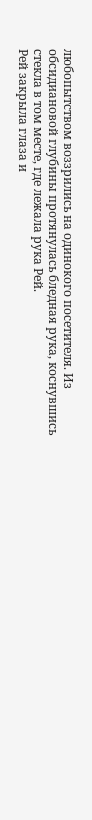любопытством воззрились на одинокого посетителя. Из обсидиановой глубины протянулась бледная рука, коснувшись стекла в том месте, где лежала рука Рей.
Рей закрыла глаза и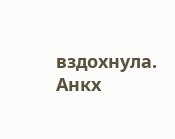вздохнула.
Анкх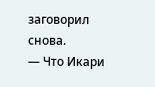заговорил снова.
— Что Икари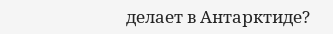делает в Антарктиде?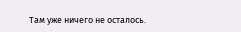Там уже ничего не осталось.